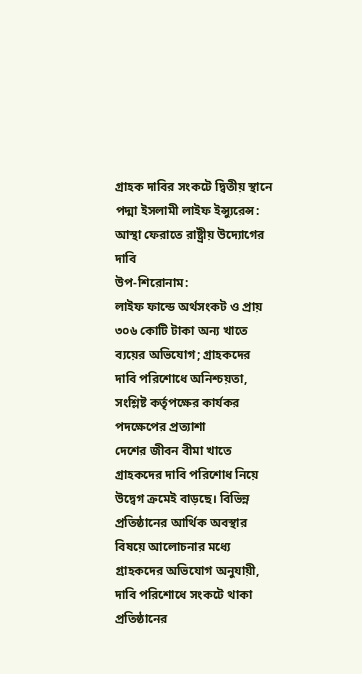গ্রাহক দাবির সংকটে দ্বিতীয় স্থানে পদ্মা ইসলামী লাইফ ইন্স্যুরেন্স: আস্থা ফেরাতে রাষ্ট্রীয় উদ্যোগের দাবি
উপ-শিরোনাম:
লাইফ ফান্ডে অর্থসংকট ও প্রায় ৩০৬ কোটি টাকা অন্য খাতে ব্যয়ের অভিযোগ; গ্রাহকদের দাবি পরিশোধে অনিশ্চয়তা, সংশ্লিষ্ট কর্তৃপক্ষের কার্যকর পদক্ষেপের প্রত্যাশা
দেশের জীবন বীমা খাতে গ্রাহকদের দাবি পরিশোধ নিয়ে উদ্বেগ ক্রমেই বাড়ছে। বিভিন্ন প্রতিষ্ঠানের আর্থিক অবস্থার বিষয়ে আলোচনার মধ্যে গ্রাহকদের অভিযোগ অনুযায়ী, দাবি পরিশোধে সংকটে থাকা প্রতিষ্ঠানের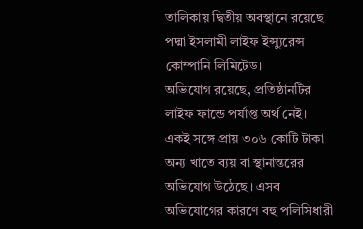তালিকায় দ্বিতীয় অবস্থানে রয়েছে পদ্মা ইসলামী লাইফ ইন্স্যুরেন্স কোম্পানি লিমিটেড।
অভিযোগ রয়েছে, প্রতিষ্ঠানটির লাইফ ফান্ডে পর্যাপ্ত অর্থ নেই। একই সঙ্গে প্রায় ৩০৬ কোটি টাকা অন্য খাতে ব্যয় বা স্থানান্তরের অভিযোগ উঠেছে। এসব অভিযোগের কারণে বহু পলিসিধারী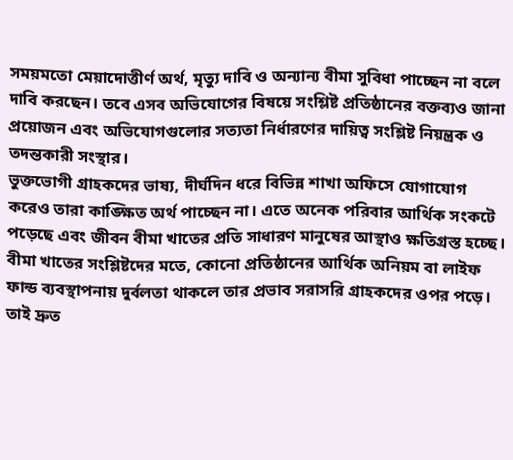সময়মতো মেয়াদোত্তীর্ণ অর্থ, মৃত্যু দাবি ও অন্যান্য বীমা সুবিধা পাচ্ছেন না বলে দাবি করছেন। তবে এসব অভিযোগের বিষয়ে সংশ্লিষ্ট প্রতিষ্ঠানের বক্তব্যও জানা প্রয়োজন এবং অভিযোগগুলোর সত্যতা নির্ধারণের দায়িত্ব সংশ্লিষ্ট নিয়ন্ত্রক ও তদন্তকারী সংস্থার।
ভুক্তভোগী গ্রাহকদের ভাষ্য, দীর্ঘদিন ধরে বিভিন্ন শাখা অফিসে যোগাযোগ করেও তারা কাঙ্ক্ষিত অর্থ পাচ্ছেন না। এতে অনেক পরিবার আর্থিক সংকটে পড়েছে এবং জীবন বীমা খাতের প্রতি সাধারণ মানুষের আস্থাও ক্ষতিগ্রস্ত হচ্ছে।
বীমা খাতের সংশ্লিষ্টদের মতে, কোনো প্রতিষ্ঠানের আর্থিক অনিয়ম বা লাইফ ফান্ড ব্যবস্থাপনায় দুর্বলতা থাকলে তার প্রভাব সরাসরি গ্রাহকদের ওপর পড়ে। তাই দ্রুত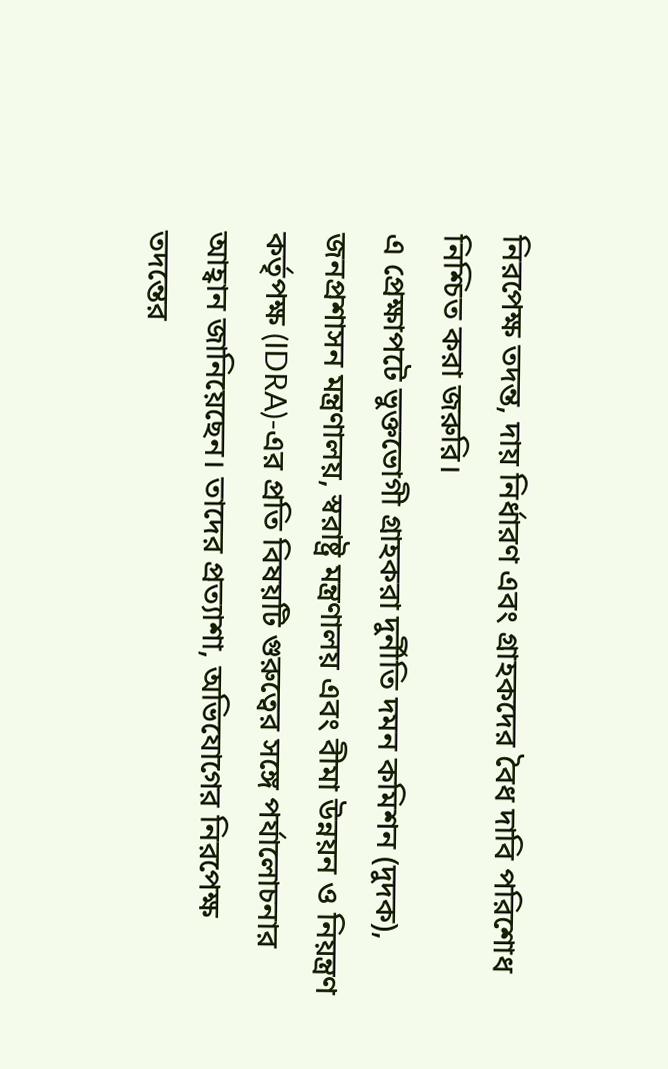নিরপেক্ষ তদন্ত, দায় নির্ধারণ এবং গ্রাহকদের বৈধ দাবি পরিশোধ নিশ্চিত করা জরুরি।
এ প্রেক্ষাপটে ভুক্তভোগী গ্রাহকরা দুর্নীতি দমন কমিশন (দুদক), জনপ্রশাসন মন্ত্রণালয়, স্বরাষ্ট্র মন্ত্রণালয় এবং বীমা উন্নয়ন ও নিয়ন্ত্রণ কর্তৃপক্ষ (IDRA)-এর প্রতি বিষয়টি গুরুত্বের সঙ্গে পর্যালোচনার আহ্বান জানিয়েছেন। তাদের প্রত্যাশা, অভিযোগের নিরপেক্ষ তদন্তের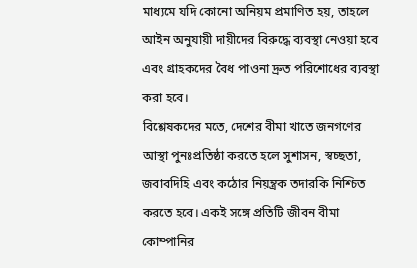মাধ্যমে যদি কোনো অনিয়ম প্রমাণিত হয়, তাহলে আইন অনুযায়ী দায়ীদের বিরুদ্ধে ব্যবস্থা নেওয়া হবে এবং গ্রাহকদের বৈধ পাওনা দ্রুত পরিশোধের ব্যবস্থা করা হবে।
বিশ্লেষকদের মতে, দেশের বীমা খাতে জনগণের আস্থা পুনঃপ্রতিষ্ঠা করতে হলে সুশাসন, স্বচ্ছতা, জবাবদিহি এবং কঠোর নিয়ন্ত্রক তদারকি নিশ্চিত করতে হবে। একই সঙ্গে প্রতিটি জীবন বীমা কোম্পানির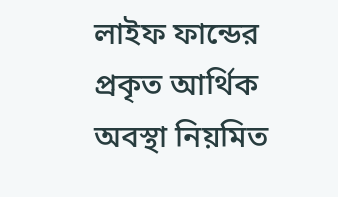লাইফ ফান্ডের প্রকৃত আর্থিক অবস্থা নিয়মিত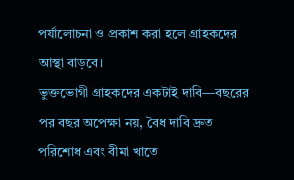পর্যালোচনা ও প্রকাশ করা হলে গ্রাহকদের আস্থা বাড়বে।
ভুক্তভোগী গ্রাহকদের একটাই দাবি—বছরের পর বছর অপেক্ষা নয়, বৈধ দাবি দ্রুত পরিশোধ এবং বীমা খাতে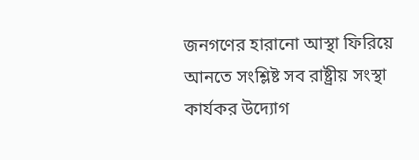জনগণের হারানো আস্থা ফিরিয়ে আনতে সংশ্লিষ্ট সব রাষ্ট্রীয় সংস্থা কার্যকর উদ্যোগ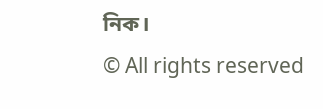নিক।
© All rights reserved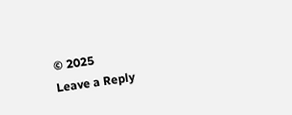© 2025
Leave a Reply